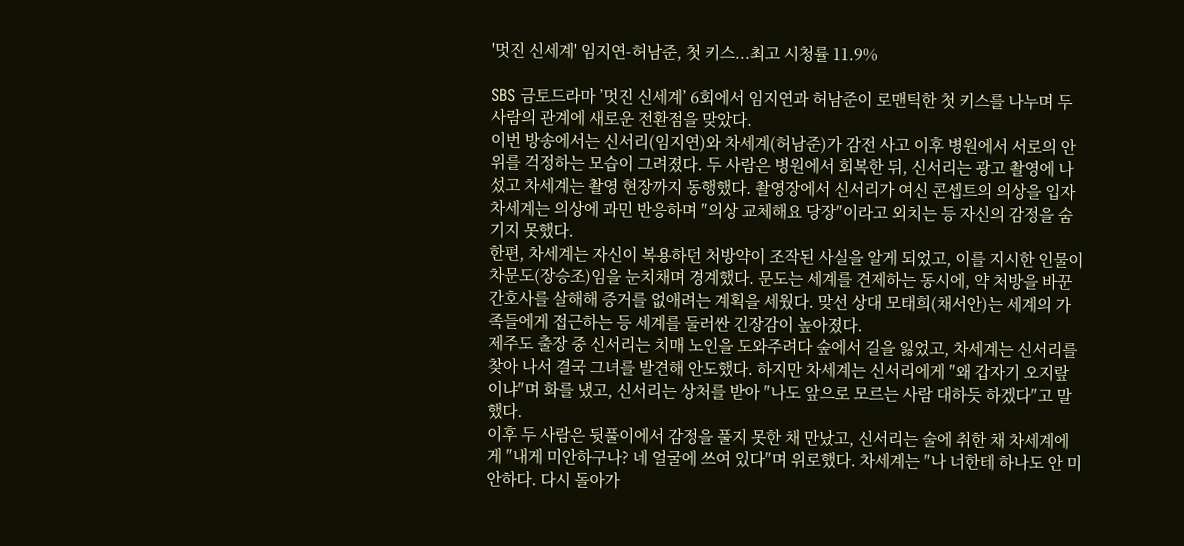'멋진 신세계' 임지연-허남준, 첫 키스...최고 시청률 11.9%

SBS 금토드라마 ’멋진 신세계’ 6회에서 임지연과 허남준이 로맨틱한 첫 키스를 나누며 두 사람의 관계에 새로운 전환점을 맞았다.
이번 방송에서는 신서리(임지연)와 차세계(허남준)가 감전 사고 이후 병원에서 서로의 안위를 걱정하는 모습이 그려졌다. 두 사람은 병원에서 회복한 뒤, 신서리는 광고 촬영에 나섰고 차세계는 촬영 현장까지 동행했다. 촬영장에서 신서리가 여신 콘셉트의 의상을 입자 차세계는 의상에 과민 반응하며 ″의상 교체해요 당장″이라고 외치는 등 자신의 감정을 숨기지 못했다.
한편, 차세계는 자신이 복용하던 처방약이 조작된 사실을 알게 되었고, 이를 지시한 인물이 차문도(장승조)임을 눈치채며 경계했다. 문도는 세계를 견제하는 동시에, 약 처방을 바꾼 간호사를 살해해 증거를 없애려는 계획을 세웠다. 맞선 상대 모태희(채서안)는 세계의 가족들에게 접근하는 등 세계를 둘러싼 긴장감이 높아졌다.
제주도 출장 중 신서리는 치매 노인을 도와주려다 숲에서 길을 잃었고, 차세계는 신서리를 찾아 나서 결국 그녀를 발견해 안도했다. 하지만 차세계는 신서리에게 ″왜 갑자기 오지랖이냐″며 화를 냈고, 신서리는 상처를 받아 ″나도 앞으로 모르는 사람 대하듯 하겠다″고 말했다.
이후 두 사람은 뒷풀이에서 감정을 풀지 못한 채 만났고, 신서리는 술에 취한 채 차세계에게 ″내게 미안하구나? 네 얼굴에 쓰여 있다″며 위로했다. 차세계는 ″나 너한테 하나도 안 미안하다. 다시 돌아가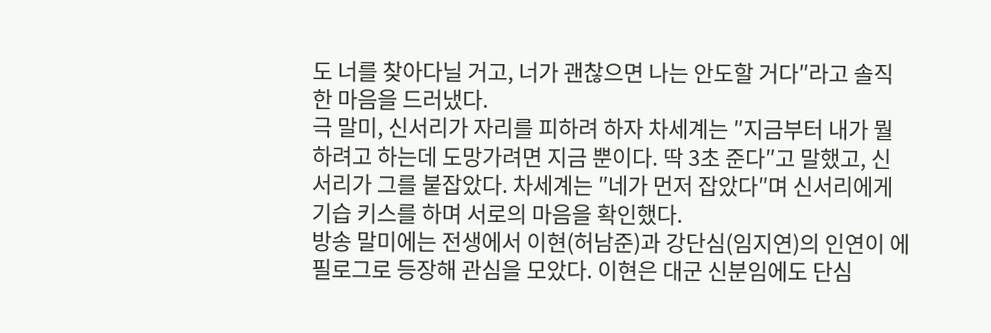도 너를 찾아다닐 거고, 너가 괜찮으면 나는 안도할 거다″라고 솔직한 마음을 드러냈다.
극 말미, 신서리가 자리를 피하려 하자 차세계는 ″지금부터 내가 뭘 하려고 하는데 도망가려면 지금 뿐이다. 딱 3초 준다″고 말했고, 신서리가 그를 붙잡았다. 차세계는 ″네가 먼저 잡았다″며 신서리에게 기습 키스를 하며 서로의 마음을 확인했다.
방송 말미에는 전생에서 이현(허남준)과 강단심(임지연)의 인연이 에필로그로 등장해 관심을 모았다. 이현은 대군 신분임에도 단심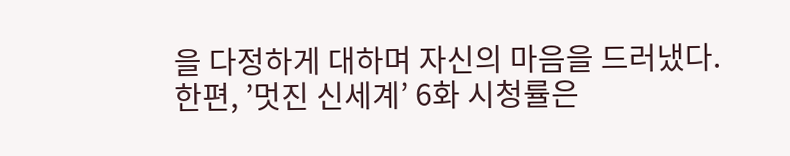을 다정하게 대하며 자신의 마음을 드러냈다.
한편, ’멋진 신세계’ 6화 시청률은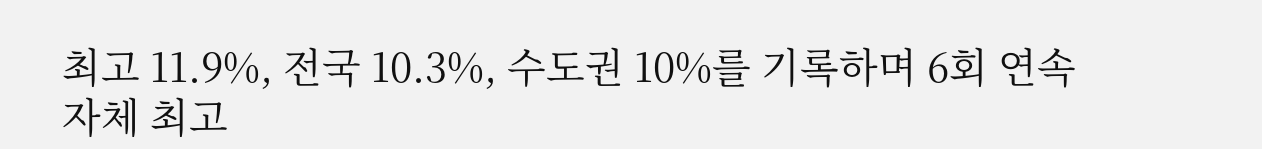최고 11.9%, 전국 10.3%, 수도권 10%를 기록하며 6회 연속 자체 최고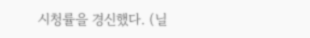시청률을 경신했다. (닐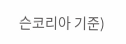슨코리아 기준)